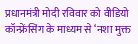प्रधानमंत्री मोदी रविवार को वीडियो कॉन्फ्रेंसिंग के माध्यम से ‘नशा मुक्त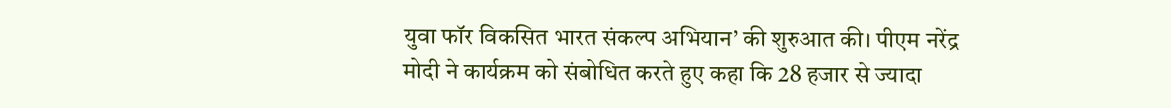युवा फॉर विकसित भारत संकल्प अभियान’ की शुरुआत की। पीएम नरेंद्र मोदी ने कार्यक्रम को संबोधित करते हुए कहा कि 28 हजार से ज्यादा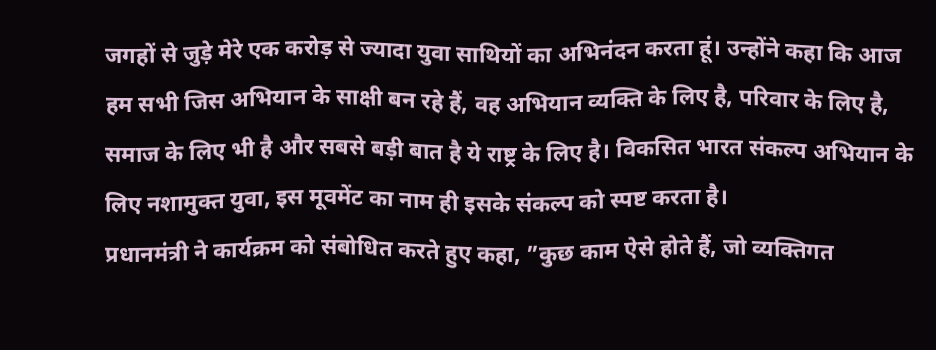जगहों से जुड़े मेरे एक करोड़ से ज्यादा युवा साथियों का अभिनंदन करता हूं। उन्होंने कहा कि आज हम सभी जिस अभियान के साक्षी बन रहे हैं, वह अभियान व्यक्ति के लिए है, परिवार के लिए है, समाज के लिए भी है और सबसे बड़ी बात है ये राष्ट्र के लिए है। विकसित भारत संकल्प अभियान के लिए नशामुक्त युवा, इस मूवमेंट का नाम ही इसके संकल्प को स्पष्ट करता है।
प्रधानमंत्री ने कार्यक्रम को संबोधित करते हुए कहा, ”कुछ काम ऐसे होते हैं, जो व्यक्तिगत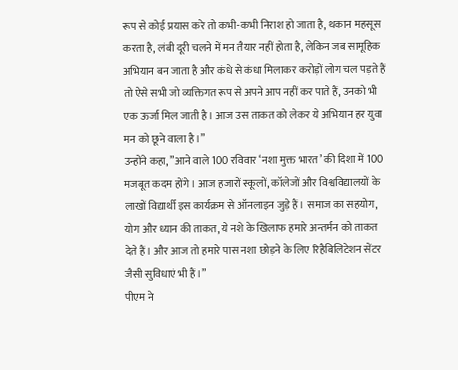रूप से कोई प्रयास करे तो कभी-कभी निराश हो जाता है, थकान महसूस करता है, लंबी दूरी चलने में मन तैयार नहीं होता है, लेकिन जब सामूहिक अभियान बन जाता है और कंधे से कंधा मिलाकर करोड़ों लोग चल पड़ते हैं तो ऐसे सभी जो व्यक्तिगत रूप से अपने आप नहीं कर पाते हैं, उनको भी एक ऊर्जा मिल जाती है। आज उस ताकत को लेकर ये अभियान हर युवा मन को छूने वाला है।”
उन्होंने कहा, ”आने वाले 100 रविवार ‘नशा मुक्त भारत’ की दिशा में 100 मजबूत कदम होंगे। आज हजारों स्कूलों, कॉलेजों और विश्वविद्यालयों के लाखों विद्यार्थी इस कार्यक्रम से ऑनलाइन जुड़े हैं। समाज का सहयोग, योग और ध्यान की ताकत, ये नशे के खिलाफ हमारे अन्तर्मन को ताकत देते हैं। और आज तो हमारे पास नशा छोड़ने के लिए रिहैबिलिटेशन सेंटर जैसी सुविधाएं भी हैं।”
पीएम ने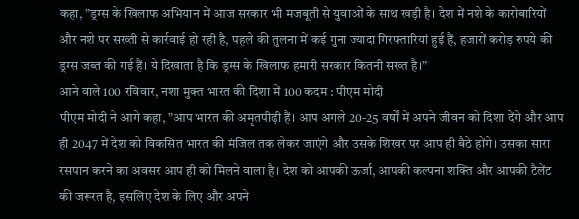कहा, ”ड्रग्स के खिलाफ अभियान में आज सरकार भी मजबूती से युवाओं के साथ खड़ी है। देश में नशे के कारोबारियों और नशे पर सख्ती से कार्रवाई हो रही है, पहले की तुलना में कई गुना ज्यादा गिरफ्तारियां हुई हैं, हजारों करोड़ रुपये की ड्रग्स जब्त की गई हैं। ये दिखाता है कि ड्रग्स के खिलाफ हमारी सरकार कितनी सख्त है।”
आने वाले 100 रविवार, नशा मुक्त भारत की दिशा में 100 कदम : पीएम मोदी
पीएम मोदी ने आगे कहा, ”आप भारत की अमृतपीढ़ी हैं। आप अगले 20-25 वर्षों में अपने जीवन को दिशा देंगे और आप ही 2047 में देश को विकसित भारत की मंजिल तक लेकर जाएंगे और उसके शिखर पर आप ही बैठे होंगे। उसका सारा रसपान करने का अवसर आप ही को मिलने वाला है। देश को आपकी ऊर्जा, आपकी कल्पना शक्ति और आपकी टैलेंट की जरूरत है, इसलिए देश के लिए और अपने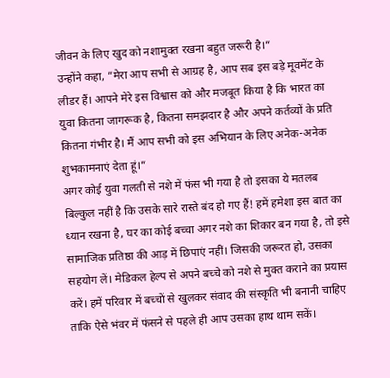जीवन के लिए खुद को नशामुक्त रखना बहुत जरूरी है।”
उन्होंने कहा, ”मेरा आप सभी से आग्रह है, आप सब इस बड़े मूवमेंट के लीडर हैं। आपने मेरे इस विश्वास को और मजबूत किया है कि भारत का युवा कितना जागरूक है, कितना समझदार है और अपने कर्तव्यों के प्रति कितना गंभीर है। मैं आप सभी को इस अभियान के लिए अनेक-अनेक शुभकामनाएं देता हूं।”
अगर कोई युवा गलती से नशे में फंस भी गया है तो इसका ये मतलब बिल्कुल नहीं है कि उसके सारे रास्ते बंद हो गए हैं! हमें हमेशा इस बात का ध्यान रखना है, घर का कोई बच्चा अगर नशे का शिकार बन गया है, तो इसे सामाजिक प्रतिष्ठा की आड़ में छिपाएं नहीं। जिसकी जरूरत हो, उसका सहयोग लें। मेडिकल हेल्प से अपने बच्चे को नशे से मुक्त कराने का प्रयास करें। हमें परिवार में बच्चों से खुलकर संवाद की संस्कृति भी बनानी चाहिए ताकि ऐसे भंवर में फंसने से पहले ही आप उसका हाथ थाम सकें।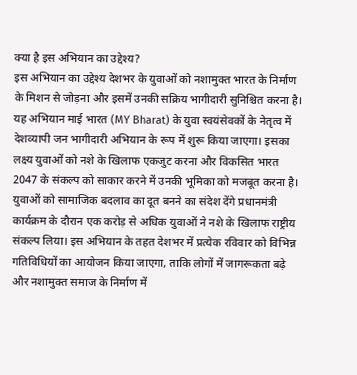क्या है इस अभियान का उद्देश्य?
इस अभियान का उद्देश्य देशभर के युवाओं को नशामुक्त भारत के निर्माण के मिशन से जोड़ना और इसमें उनकी सक्रिय भागीदारी सुनिश्चित करना है। यह अभियान माई भारत (MY Bharat) के युवा स्वयंसेवकों के नेतृत्व में देशव्यापी जन भागीदारी अभियान के रूप में शुरू किया जाएगा। इसका लक्ष्य युवाओं को नशे के खिलाफ एकजुट करना और विकसित भारत 2047 के संकल्प को साकार करने में उनकी भूमिका को मजबूत करना है।
युवाओं को सामाजिक बदलाव का दूत बनने का संदेश देंगे प्रधानमंत्री
कार्यक्रम के दौरान एक करोड़ से अधिक युवाओं ने नशे के खिलाफ राष्ट्रीय संकल्प लिया। इस अभियान के तहत देशभर में प्रत्येक रविवार को विभिन्न गतिविधियों का आयोजन किया जाएगा, ताकि लोगों में जागरूकता बढ़े और नशामुक्त समाज के निर्माण में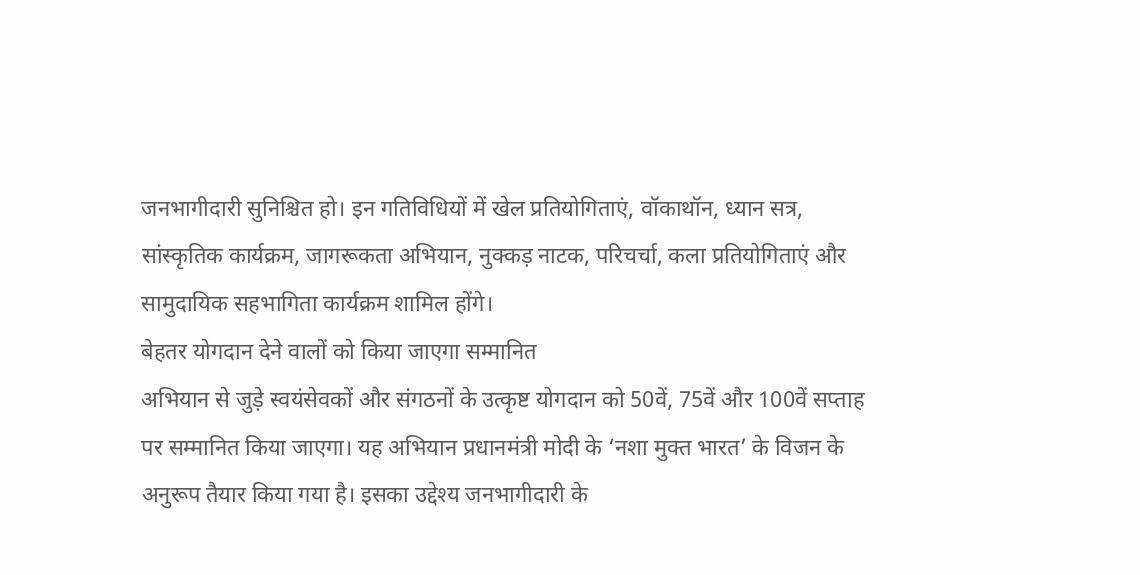जनभागीदारी सुनिश्चित हो। इन गतिविधियों में खेल प्रतियोगिताएं, वॉकाथॉन, ध्यान सत्र, सांस्कृतिक कार्यक्रम, जागरूकता अभियान, नुक्कड़ नाटक, परिचर्चा, कला प्रतियोगिताएं और सामुदायिक सहभागिता कार्यक्रम शामिल होंगे।
बेहतर योगदान देने वालों को किया जाएगा सम्मानित
अभियान से जुड़े स्वयंसेवकों और संगठनों के उत्कृष्ट योगदान को 50वें, 75वें और 100वें सप्ताह पर सम्मानित किया जाएगा। यह अभियान प्रधानमंत्री मोदी के ‘नशा मुक्त भारत’ के विजन के अनुरूप तैयार किया गया है। इसका उद्देश्य जनभागीदारी के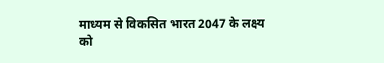माध्यम से विकसित भारत 2047 के लक्ष्य को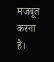मजबूत करना है।